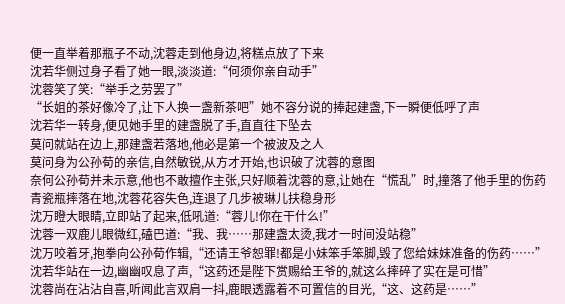便一直举着那瓶子不动,沈蓉走到他身边,将糕点放了下来
沈若华侧过身子看了她一眼,淡淡道:“何须你亲自动手”
沈蓉笑了笑:“举手之劳罢了”
“长姐的茶好像冷了,让下人换一盏新茶吧”她不容分说的捧起建盏,下一瞬便低呼了声
沈若华一转身,便见她手里的建盏脱了手,直直往下坠去
莫问就站在边上,那建盏若落地,他必是第一个被波及之人
莫问身为公孙荀的亲信,自然敏锐,从方才开始,也识破了沈蓉的意图
奈何公孙荀并未示意,他也不敢擅作主张,只好顺着沈蓉的意,让她在“慌乱”时,撞落了他手里的伤药
青瓷瓶摔落在地,沈蓉花容失色,连退了几步被琳儿扶稳身形
沈万瞪大眼睛,立即站了起来,低吼道:“蓉儿!你在干什么!”
沈蓉一双鹿儿眼微红,磕巴道:“我、我……那建盏太烫,我才一时间没站稳”
沈万咬着牙,抱拳向公孙荀作辑,“还请王爷恕罪!都是小妹笨手笨脚,毁了您给妹妹准备的伤药……”
沈若华站在一边,幽幽叹息了声,“这药还是陛下赏赐给王爷的,就这么摔碎了实在是可惜”
沈蓉尚在沾沾自喜,听闻此言双肩一抖,鹿眼透露着不可置信的目光,“这、这药是……”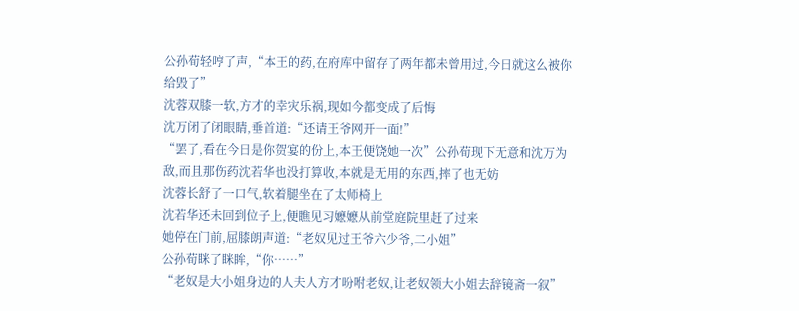公孙荀轻哼了声,“本王的药,在府库中留存了两年都未曾用过,今日就这么被你给毁了”
沈蓉双膝一软,方才的幸灾乐祸,现如今都变成了后悔
沈万闭了闭眼睛,垂首道:“还请王爷网开一面!”
“罢了,看在今日是你贺宴的份上,本王便饶她一次”公孙荀现下无意和沈万为敌,而且那伤药沈若华也没打算收,本就是无用的东西,摔了也无妨
沈蓉长舒了一口气,软着腿坐在了太师椅上
沈若华还未回到位子上,便瞧见习嬷嬷从前堂庭院里赶了过来
她停在门前,屈膝朗声道:“老奴见过王爷六少爷,二小姐”
公孙荀眯了眯眸,“你……”
“老奴是大小姐身边的人夫人方才吩咐老奴,让老奴领大小姐去辞镜斋一叙”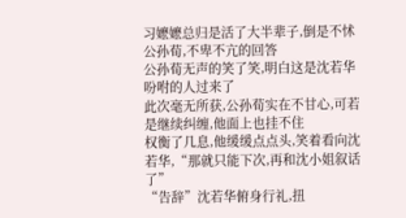习嬷嬷总归是活了大半辈子,倒是不怵公孙荀,不卑不亢的回答
公孙荀无声的笑了笑,明白这是沈若华吩咐的人过来了
此次毫无所获,公孙荀实在不甘心,可若是继续纠缠,他面上也挂不住
权衡了几息,他缓缓点点头,笑着看向沈若华,“那就只能下次,再和沈小姐叙话了”
“告辞”沈若华俯身行礼,扭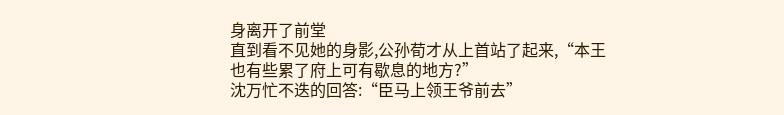身离开了前堂
直到看不见她的身影,公孙荀才从上首站了起来,“本王也有些累了府上可有歇息的地方?”
沈万忙不迭的回答:“臣马上领王爷前去”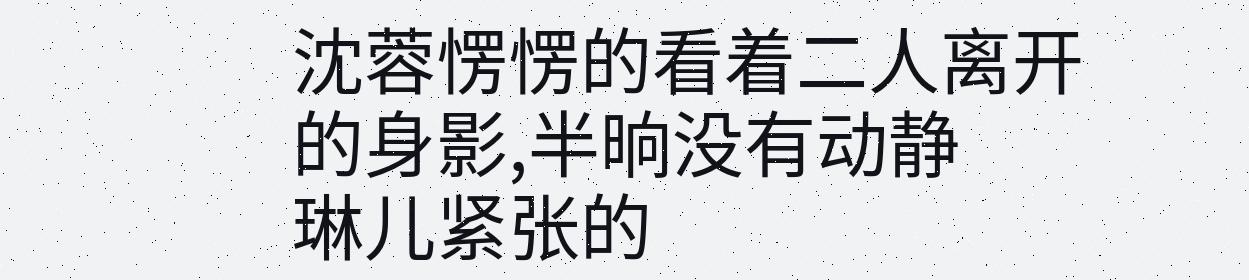沈蓉愣愣的看着二人离开的身影,半晌没有动静
琳儿紧张的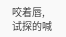咬着唇,试探的喊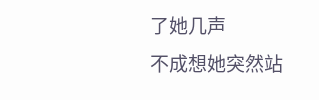了她几声
不成想她突然站